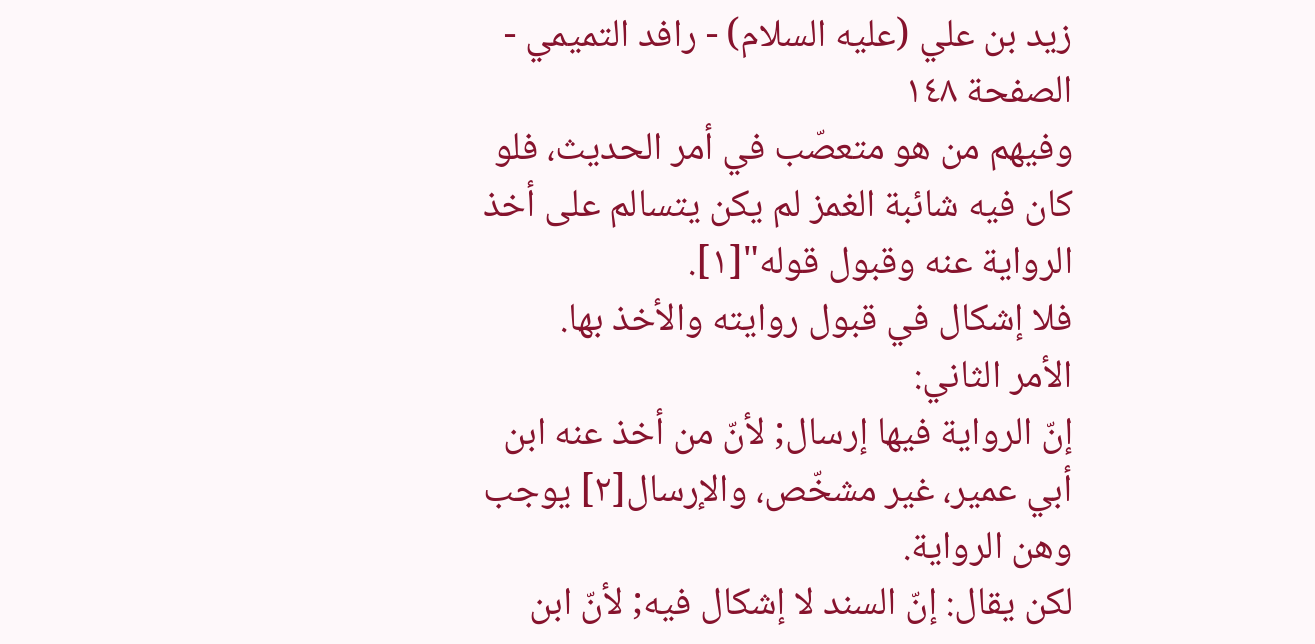زيد بن علي (عليه السلام) - رافد التميمي - الصفحة ١٤٨
وفيهم من هو متعصّب في أمر الحديث، فلو كان فيه شائبة الغمز لم يكن يتسالم على أخذ الرواية عنه وقبول قوله"[١].
فلا إشكال في قبول روايته والأخذ بها.
الأمر الثاني:
إنّ الرواية فيها إرسال; لأنّ من أخذ عنه ابن أبي عمير، غير مشخّص، والإرسال[٢] يوجب وهن الرواية.
لكن يقال: إنّ السند لا إشكال فيه; لأنّ ابن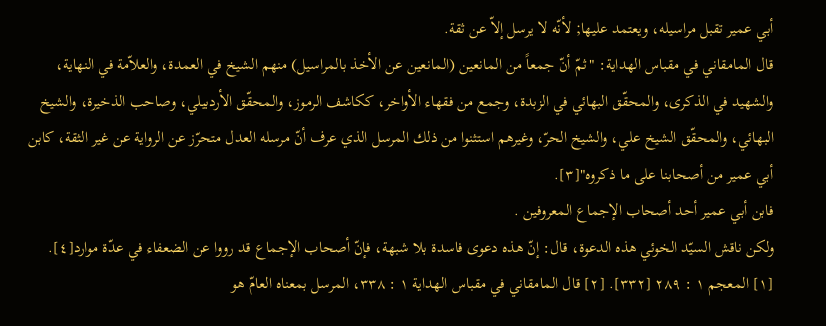أبي عمير تقبل مراسيله، ويعتمد عليها; لأنّه لا يرسل إلاّ عن ثقة.
قال المامقاني في مقباس الهداية: "ثمّ أنّ جمعاً من المانعين (المانعين عن الأخذ بالمراسيل) منهم الشيخ في العمدة، والعلاّمة في النهاية، والشهيد في الذكرى، والمحقّق البهائي في الزبدة، وجمع من فقهاء الأواخر، ككاشف الرموز، والمحقّق الأردبيلي، وصاحب الذخيرة، والشيخ البهائي، والمحقّق الشيخ علي، والشيخ الحرّ، وغيرهم استثنوا من ذلك المرسل الذي عرف أنّ مرسله العدل متحرّز عن الرواية عن غير الثقة، كابن أبي عمير من أصحابنا على ما ذكروه"[٣].
فابن أبي عمير أحد أصحاب الإجماع المعروفين .
ولكن ناقش السيّد الخوئي هذه الدعوة، قال: إنّ هذه دعوى فاسدة بلا شبهة، فإنّ أصحاب الإجماع قد رووا عن الضعفاء في عدّة موارد[٤].
[١] المعجم ١ : ٢٨٩ [٣٣٢]. [٢] قال المامقاني في مقباس الهداية ١ : ٣٣٨، المرسل بمعناه العامّ هو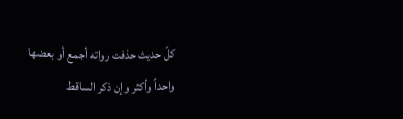كلّ حديث حذفت رواته أجمع أو بعضها واحداً وأكثر وإن ذكر الساقط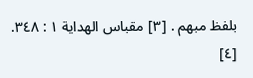بلفظ مبهم . [٣] مقباس الهداية ١ : ٣٤٨. [٤]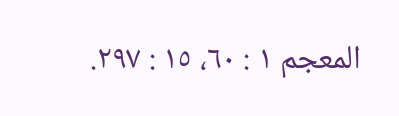المعجم ١ : ٦٠، ١٥ : ٢٩٧.